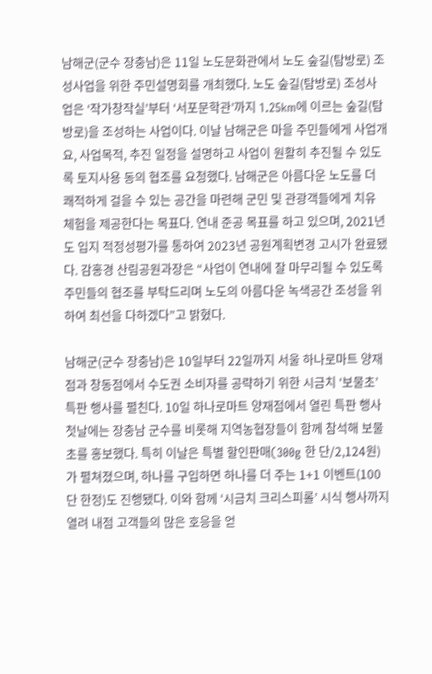남해군(군수 장충남)은 11일 노도문화관에서 노도 숲길(탐방로) 조성사업을 위한 주민설명회를 개최했다. 노도 숲길(탐방로) 조성사업은 ‘작가창작실’부터 ‘서포문학관’까지 1.25km에 이르는 숲길(탐방로)을 조성하는 사업이다. 이날 남해군은 마을 주민들에게 사업개요, 사업목적, 추진 일정을 설명하고 사업이 원활히 추진될 수 있도록 토지사용 동의 협조를 요청했다. 남해군은 아름다운 노도를 더 쾌적하게 걸을 수 있는 공간을 마련해 군민 및 관광객들에게 치유 체험을 제공한다는 목표다. 연내 준공 목표를 하고 있으며, 2021년도 입지 적정성평가를 통하여 2023년 공원계획변경 고시가 완료됐다. 감홍경 산림공원과장은 “사업이 연내에 잘 마무리될 수 있도록 주민들의 협조를 부탁드리며 노도의 아름다운 녹색공간 조성을 위하여 최선을 다하겠다”고 밝혔다.

남해군(군수 장충남)은 10일부터 22일까지 서울 하나로마트 양재점과 창동점에서 수도권 소비자를 공략하기 위한 시금치 ‘보물초’ 특판 행사를 펼친다. 10일 하나로마트 양재점에서 열린 특판 행사 첫날에는 장충남 군수를 비롯해 지역농협장들이 함께 참석해 보물초를 홍보했다. 특히 이날은 특별 할인판매(300g 한 단/2,124원)가 펼쳐졌으며, 하나를 구입하면 하나를 더 주는 1+1 이벤트(100단 한정)도 진행됐다. 이와 함께 ‘시금치 크리스피롤’ 시식 행사까지 열려 내점 고객들의 많은 호응을 얻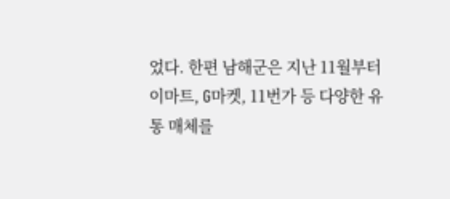었다. 한편 남해군은 지난 11월부터 이마트, G마켓, 11번가 등 다양한 유통 매체를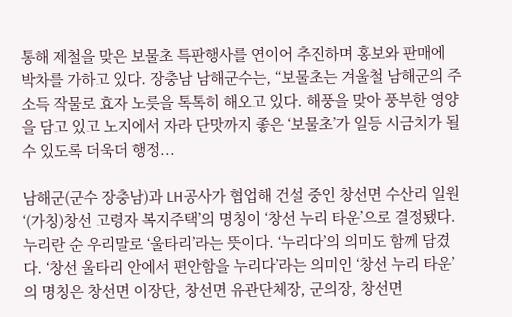통해 제철을 맞은 보물초 특판행사를 연이어 추진하며 홍보와 판매에 박차를 가하고 있다. 장충남 남해군수는, “보물초는 겨울철 남해군의 주 소득 작물로 효자 노릇을 톡톡히 해오고 있다. 해풍을 맞아 풍부한 영양을 담고 있고 노지에서 자라 단맛까지 좋은 ‘보물초’가 일등 시금치가 될 수 있도록 더욱더 행정...

남해군(군수 장충남)과 LH공사가 협업해 건설 중인 창선면 수산리 일원 ‘(가칭)창선 고령자 복지주택’의 명칭이 ‘창선 누리 타운’으로 결정됐다. 누리란 순 우리말로 ‘울타리’라는 뜻이다. ‘누리다’의 의미도 함께 담겼다. ‘창선 울타리 안에서 편안함을 누리다’라는 의미인 ‘창선 누리 타운’의 명칭은 창선면 이장단, 창선면 유관단체장, 군의장, 창선면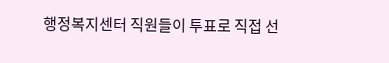행정복지센터 직원들이 투표로 직접 선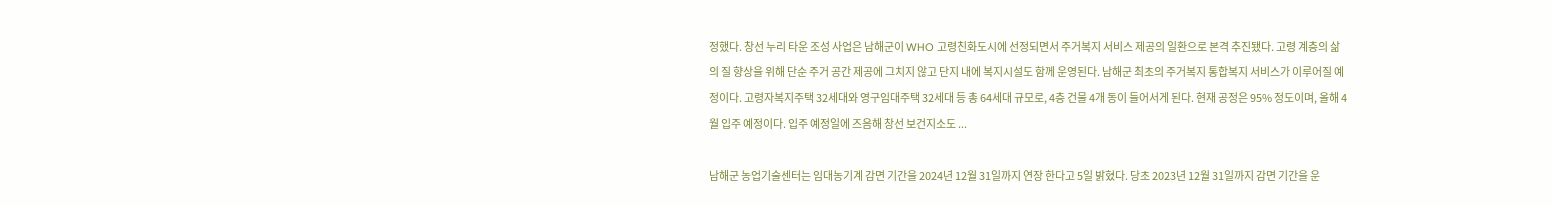정했다. 창선 누리 타운 조성 사업은 남해군이 WHO 고령친화도시에 선정되면서 주거복지 서비스 제공의 일환으로 본격 추진됐다. 고령 계층의 삶의 질 향상을 위해 단순 주거 공간 제공에 그치지 않고 단지 내에 복지시설도 함께 운영된다. 남해군 최초의 주거복지 통합복지 서비스가 이루어질 예정이다. 고령자복지주택 32세대와 영구임대주택 32세대 등 총 64세대 규모로, 4층 건물 4개 동이 들어서게 된다. 현재 공정은 95% 정도이며, 올해 4월 입주 예정이다. 입주 예정일에 즈음해 창선 보건지소도 ...

남해군 농업기술센터는 임대농기계 감면 기간을 2024년 12월 31일까지 연장 한다고 5일 밝혔다. 당초 2023년 12월 31일까지 감면 기간을 운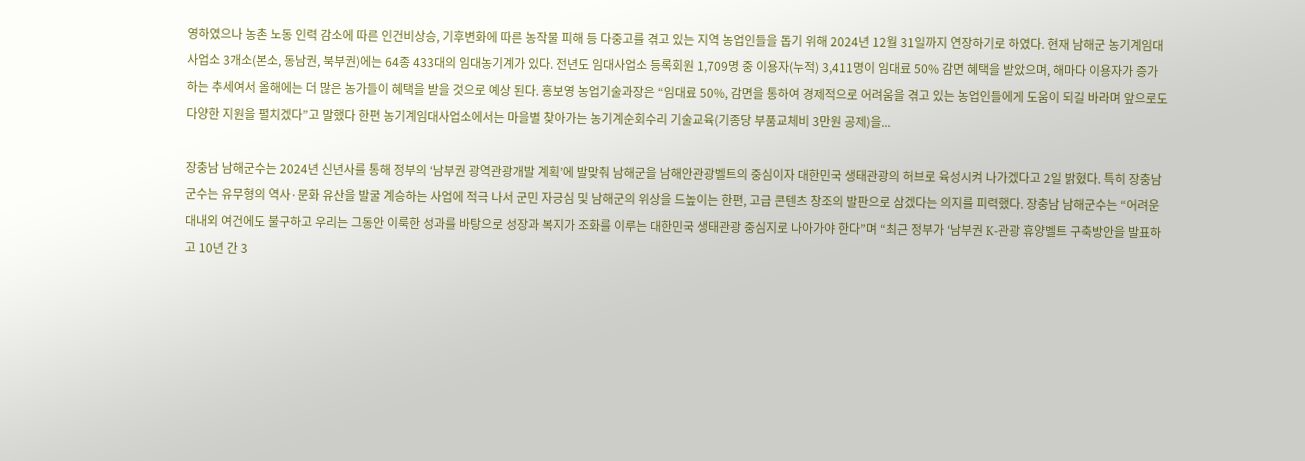영하였으나 농촌 노동 인력 감소에 따른 인건비상승, 기후변화에 따른 농작물 피해 등 다중고를 겪고 있는 지역 농업인들을 돕기 위해 2024년 12월 31일까지 연장하기로 하였다. 현재 남해군 농기계임대사업소 3개소(본소, 동남권, 북부권)에는 64종 433대의 임대농기계가 있다. 전년도 임대사업소 등록회원 1,709명 중 이용자(누적) 3,411명이 임대료 50% 감면 혜택을 받았으며, 해마다 이용자가 증가하는 추세여서 올해에는 더 많은 농가들이 혜택을 받을 것으로 예상 된다. 홍보영 농업기술과장은 “임대료 50%, 감면을 통하여 경제적으로 어려움을 겪고 있는 농업인들에게 도움이 되길 바라며 앞으로도 다양한 지원을 펼치겠다”고 말했다 한편 농기계임대사업소에서는 마을별 찾아가는 농기계순회수리 기술교육(기종당 부품교체비 3만원 공제)을...

장충남 남해군수는 2024년 신년사를 통해 정부의 ‘남부권 광역관광개발 계획’에 발맞춰 남해군을 남해안관광벨트의 중심이자 대한민국 생태관광의 허브로 육성시켜 나가겠다고 2일 밝혔다. 특히 장충남 군수는 유무형의 역사·문화 유산을 발굴 계승하는 사업에 적극 나서 군민 자긍심 및 남해군의 위상을 드높이는 한편, 고급 콘텐츠 창조의 발판으로 삼겠다는 의지를 피력했다. 장충남 남해군수는 “어려운 대내외 여건에도 불구하고 우리는 그동안 이룩한 성과를 바탕으로 성장과 복지가 조화를 이루는 대한민국 생태관광 중심지로 나아가야 한다”며 “최근 정부가 ‘남부권 K-관광 휴양벨트 구축방안을 발표하고 10년 간 3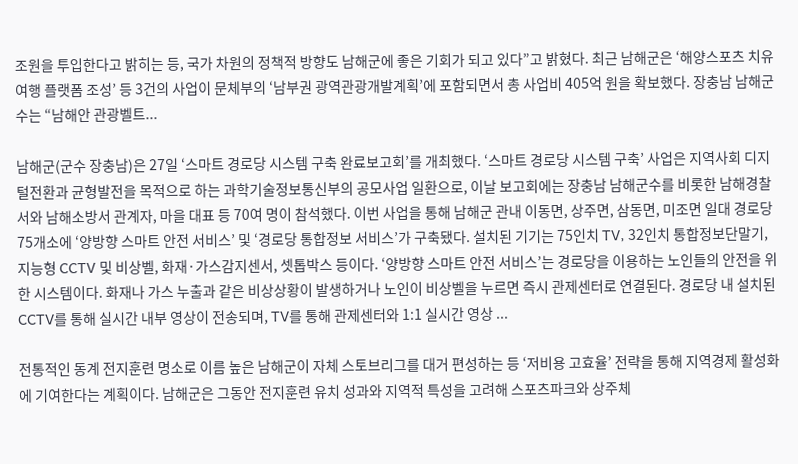조원을 투입한다고 밝히는 등, 국가 차원의 정책적 방향도 남해군에 좋은 기회가 되고 있다”고 밝혔다. 최근 남해군은 ‘해양스포츠 치유여행 플랫폼 조성’ 등 3건의 사업이 문체부의 ‘남부권 광역관광개발계획’에 포함되면서 총 사업비 405억 원을 확보했다. 장충남 남해군수는 “남해안 관광벨트...

남해군(군수 장충남)은 27일 ‘스마트 경로당 시스템 구축 완료보고회’를 개최했다. ‘스마트 경로당 시스템 구축’ 사업은 지역사회 디지털전환과 균형발전을 목적으로 하는 과학기술정보통신부의 공모사업 일환으로, 이날 보고회에는 장충남 남해군수를 비롯한 남해경찰서와 남해소방서 관계자, 마을 대표 등 70여 명이 참석했다. 이번 사업을 통해 남해군 관내 이동면, 상주면, 삼동면, 미조면 일대 경로당 75개소에 ‘양방향 스마트 안전 서비스’ 및 ‘경로당 통합정보 서비스’가 구축됐다. 설치된 기기는 75인치 TV, 32인치 통합정보단말기, 지능형 CCTV 및 비상벨, 화재·가스감지센서, 셋톱박스 등이다. ‘양방향 스마트 안전 서비스’는 경로당을 이용하는 노인들의 안전을 위한 시스템이다. 화재나 가스 누출과 같은 비상상황이 발생하거나 노인이 비상벨을 누르면 즉시 관제센터로 연결된다. 경로당 내 설치된 CCTV를 통해 실시간 내부 영상이 전송되며, TV를 통해 관제센터와 1:1 실시간 영상 ...

전통적인 동계 전지훈련 명소로 이름 높은 남해군이 자체 스토브리그를 대거 편성하는 등 ‘저비용 고효율’ 전략을 통해 지역경제 활성화에 기여한다는 계획이다. 남해군은 그동안 전지훈련 유치 성과와 지역적 특성을 고려해 스포츠파크와 상주체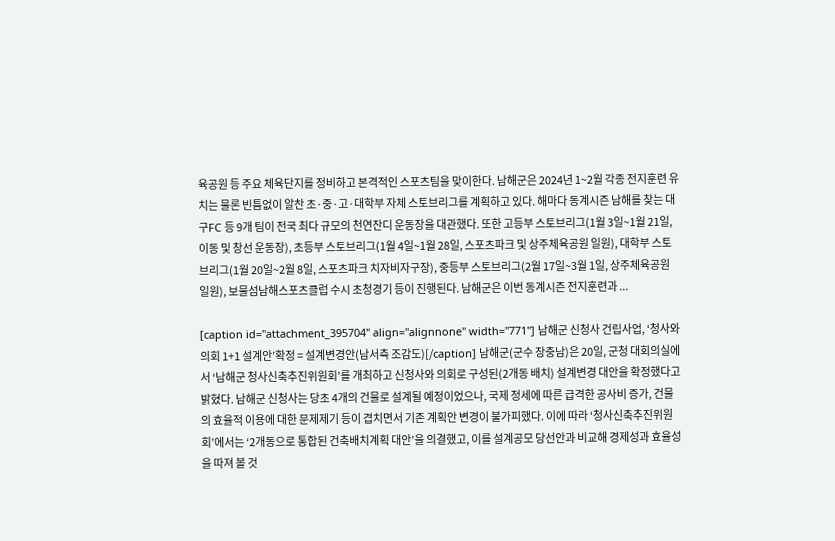육공원 등 주요 체육단지를 정비하고 본격적인 스포츠팀을 맞이한다. 남해군은 2024년 1~2월 각종 전지훈련 유치는 물론 빈틈없이 알찬 초·중·고·대학부 자체 스토브리그를 계획하고 있다. 해마다 동계시즌 남해를 찾는 대구FC 등 9개 팀이 전국 최다 규모의 천연잔디 운동장을 대관했다. 또한 고등부 스토브리그(1월 3일~1월 21일, 이동 및 창선 운동장), 초등부 스토브리그(1월 4일~1월 28일, 스포츠파크 및 상주체육공원 일원), 대학부 스토브리그(1월 20일~2월 8일, 스포츠파크 치자비자구장), 중등부 스토브리그(2월 17일~3월 1일, 상주체육공원 일원), 보물섬남해스포츠클럽 수시 초청경기 등이 진행된다. 남해군은 이번 동계시즌 전지훈련과 ...

[caption id="attachment_395704" align="alignnone" width="771"] 남해군 신청사 건립사업, ‘청사와 의회 1+1 설계안’확정 = 설계변경안(남서측 조감도)[/caption] 남해군(군수 장충남)은 20일, 군청 대회의실에서 ‘남해군 청사신축추진위원회’를 개최하고 신청사와 의회로 구성된(2개동 배치) 설계변경 대안을 확정했다고 밝혔다. 남해군 신청사는 당초 4개의 건물로 설계될 예정이었으나, 국제 정세에 따른 급격한 공사비 증가, 건물의 효율적 이용에 대한 문제제기 등이 겹치면서 기존 계획안 변경이 불가피했다. 이에 따라 ‘청사신축추진위원회’에서는 ‘2개동으로 통합된 건축배치계획 대안’을 의결했고, 이를 설계공모 당선안과 비교해 경제성과 효율성을 따져 볼 것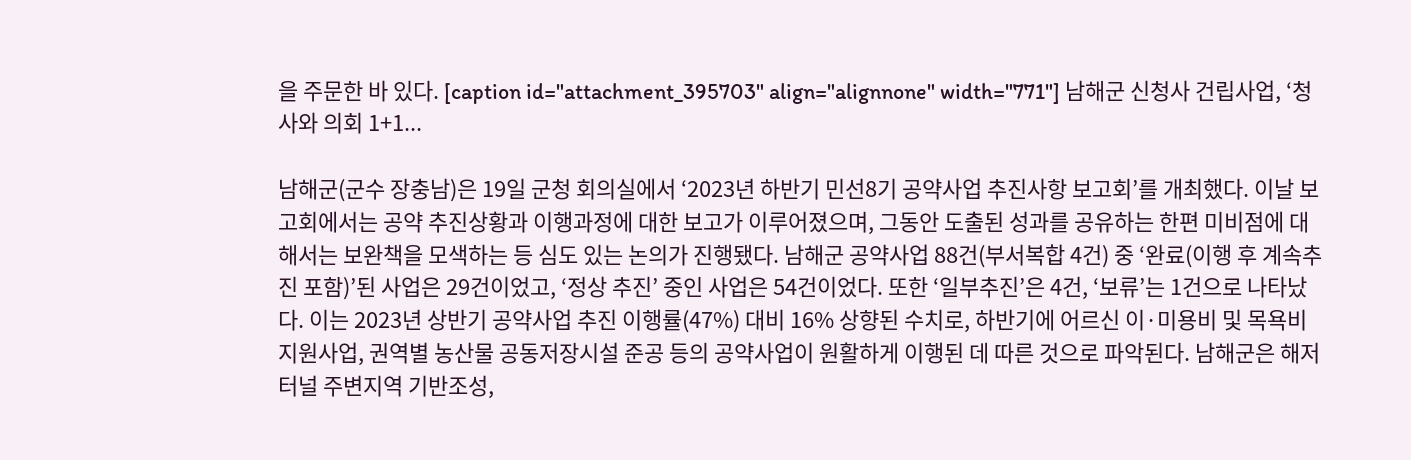을 주문한 바 있다. [caption id="attachment_395703" align="alignnone" width="771"] 남해군 신청사 건립사업, ‘청사와 의회 1+1...

남해군(군수 장충남)은 19일 군청 회의실에서 ‘2023년 하반기 민선8기 공약사업 추진사항 보고회’를 개최했다. 이날 보고회에서는 공약 추진상황과 이행과정에 대한 보고가 이루어졌으며, 그동안 도출된 성과를 공유하는 한편 미비점에 대해서는 보완책을 모색하는 등 심도 있는 논의가 진행됐다. 남해군 공약사업 88건(부서복합 4건) 중 ‘완료(이행 후 계속추진 포함)’된 사업은 29건이었고, ‘정상 추진’ 중인 사업은 54건이었다. 또한 ‘일부추진’은 4건, ‘보류’는 1건으로 나타났다. 이는 2023년 상반기 공약사업 추진 이행률(47%) 대비 16% 상향된 수치로, 하반기에 어르신 이·미용비 및 목욕비 지원사업, 권역별 농산물 공동저장시설 준공 등의 공약사업이 원활하게 이행된 데 따른 것으로 파악된다. 남해군은 해저터널 주변지역 기반조성,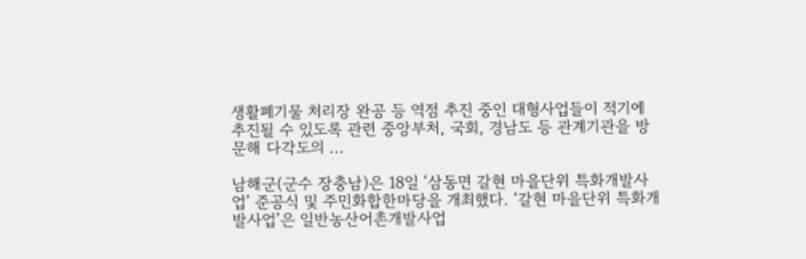생활폐기물 처리장 완공 등 역점 추진 중인 대형사업들이 적기에 추진될 수 있도록 관련 중앙부처, 국회, 경남도 등 관계기관을 방문해 다각도의 ...

남해군(군수 장충남)은 18일 ‘삼동면 갈현 마을단위 특화개발사업’ 준공식 및 주민화합한마당을 개최했다. ‘갈현 마을단위 특화개발사업’은 일반농산어촌개발사업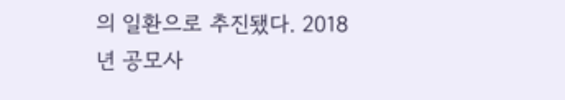의 일환으로 추진됐다. 2018년 공모사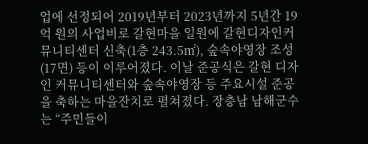업에 선정되어 2019년부터 2023년까지 5년간 19억 원의 사업비로 갈현마을 일원에 갈현디자인커뮤니티센터 신축(1층 243.5㎡), 숲속야영장 조성(17면) 등이 이루어졌다. 이날 준공식은 갈현 디자인 커뮤니티센터와 숲속야영장 등 주요시설 준공을 축하는 마을잔치로 펼쳐졌다. 장충남 남해군수는 “주민들이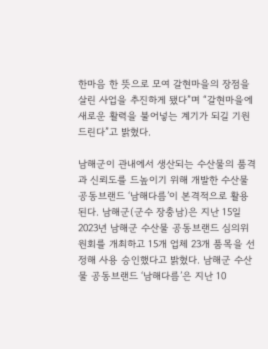한마음 한 뜻으로 모여 갈현마을의 장점을 살린 사업을 추진하게 됐다”며 “갈현마을에 새로운 활력을 불어넣는 계기가 되길 기원드린다”고 밝혔다.

남해군이 관내에서 생산되는 수산물의 품격과 신뢰도를 드높이기 위해 개발한 수산물 공동브랜드 ‘남해다름’이 본격적으로 활용된다. 남해군(군수 장충남)은 지난 15일 2023년 남해군 수산물 공동브랜드 심의위원회를 개최하고 15개 업체 23개 품목을 선정해 사용 승인했다고 밝혔다. 남해군 수산물 공동브랜드 ‘남해다름’은 지난 10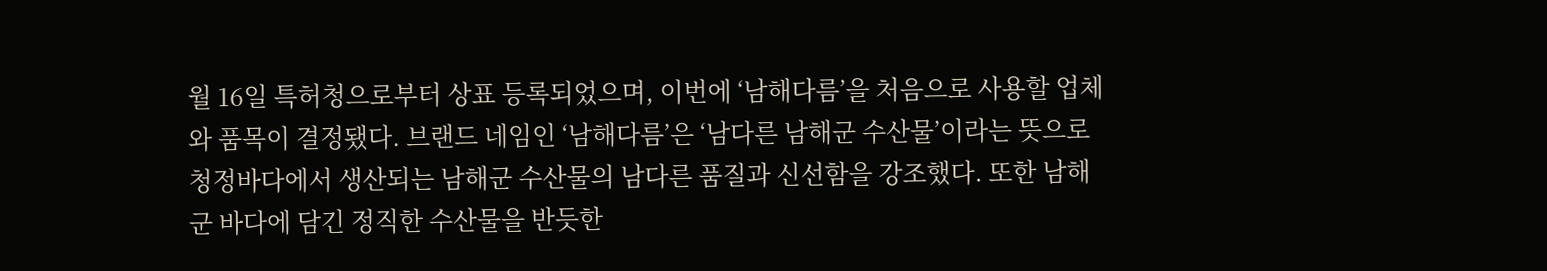월 16일 특허청으로부터 상표 등록되었으며, 이번에 ‘남해다름’을 처음으로 사용할 업체와 품목이 결정됐다. 브랜드 네임인 ‘남해다름’은 ‘남다른 남해군 수산물’이라는 뜻으로 청정바다에서 생산되는 남해군 수산물의 남다른 품질과 신선함을 강조했다. 또한 남해군 바다에 담긴 정직한 수산물을 반듯한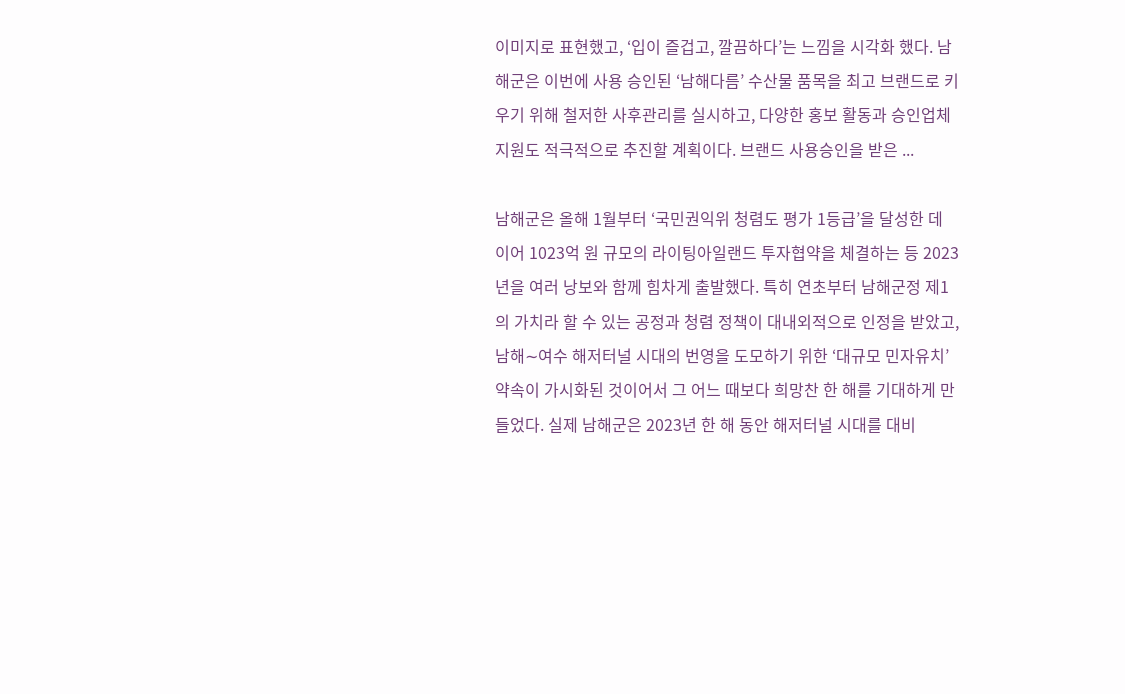이미지로 표현했고, ‘입이 즐겁고, 깔끔하다’는 느낌을 시각화 했다. 남해군은 이번에 사용 승인된 ‘남해다름’ 수산물 품목을 최고 브랜드로 키우기 위해 철저한 사후관리를 실시하고, 다양한 홍보 활동과 승인업체 지원도 적극적으로 추진할 계획이다. 브랜드 사용승인을 받은 ...

남해군은 올해 1월부터 ‘국민권익위 청렴도 평가 1등급’을 달성한 데 이어 1023억 원 규모의 라이팅아일랜드 투자협약을 체결하는 등 2023년을 여러 낭보와 함께 힘차게 출발했다. 특히 연초부터 남해군정 제1의 가치라 할 수 있는 공정과 청렴 정책이 대내외적으로 인정을 받았고, 남해∼여수 해저터널 시대의 번영을 도모하기 위한 ‘대규모 민자유치’ 약속이 가시화된 것이어서 그 어느 때보다 희망찬 한 해를 기대하게 만들었다. 실제 남해군은 2023년 한 해 동안 해저터널 시대를 대비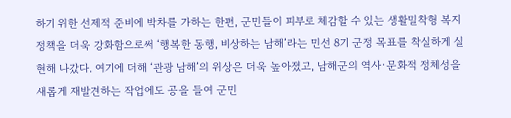하기 위한 선제적 준비에 박차를 가하는 한편, 군민들이 피부로 체감할 수 있는 생활밀착형 복지정책을 더욱 강화함으로써 ‘행복한 동행, 비상하는 남해’라는 민선 8기 군정 목표를 착실하게 실현해 나갔다. 여기에 더해 ‘관광 남해’의 위상은 더욱 높아졌고, 남해군의 역사·문화적 정체성을 새롭게 재발견하는 작업에도 공을 들여 군민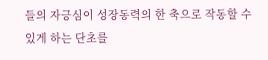들의 자긍심이 성장동력의 한 축으로 작동할 수 있게 하는 단초를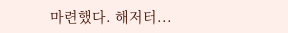마련했다. 해저터...